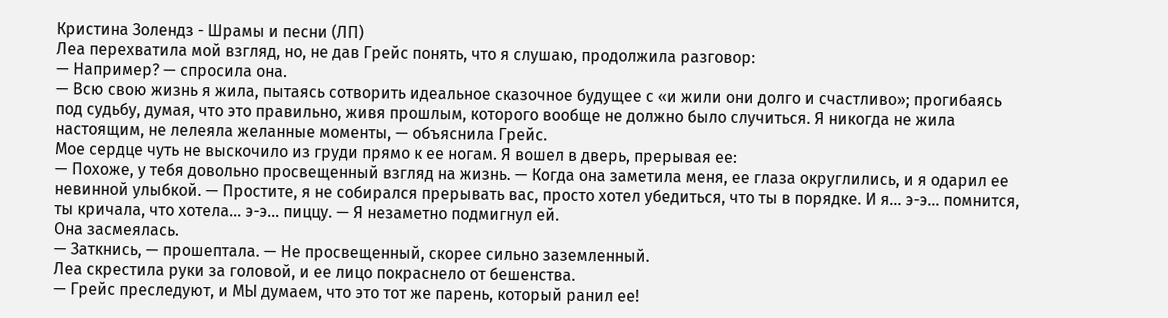Кристина Золендз - Шрамы и песни (ЛП)
Леа перехватила мой взгляд, но, не дав Грейс понять, что я слушаю, продолжила разговор:
— Например? — спросила она.
— Всю свою жизнь я жила, пытаясь сотворить идеальное сказочное будущее с «и жили они долго и счастливо»; прогибаясь под судьбу, думая, что это правильно, живя прошлым, которого вообще не должно было случиться. Я никогда не жила настоящим, не лелеяла желанные моменты, — объяснила Грейс.
Мое сердце чуть не выскочило из груди прямо к ее ногам. Я вошел в дверь, прерывая ее:
— Похоже, у тебя довольно просвещенный взгляд на жизнь. — Когда она заметила меня, ее глаза округлились, и я одарил ее невинной улыбкой. — Простите, я не собирался прерывать вас, просто хотел убедиться, что ты в порядке. И я... э-э... помнится, ты кричала, что хотела... э-э... пиццу. — Я незаметно подмигнул ей.
Она засмеялась.
— Заткнись, — прошептала. — Не просвещенный, скорее сильно заземленный.
Леа скрестила руки за головой, и ее лицо покраснело от бешенства.
— Грейс преследуют, и МЫ думаем, что это тот же парень, который ранил ее!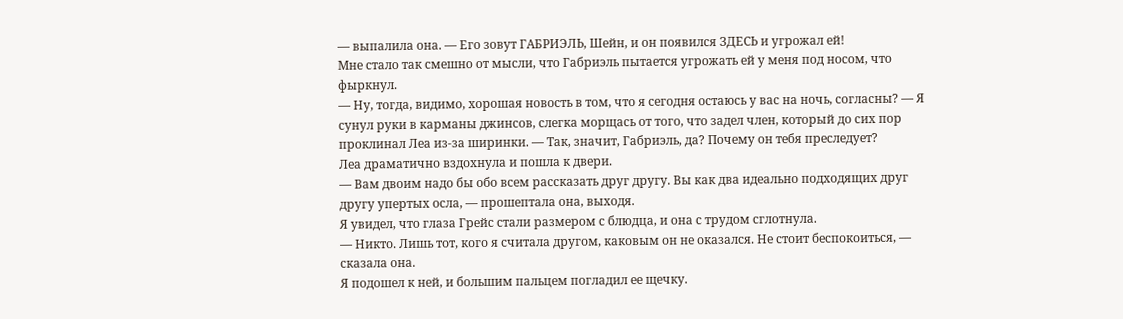— выпалила она. — Его зовут ГАБРИЭЛЬ, Шейн, и он появился ЗДЕСЬ и угрожал ей!
Мне стало так смешно от мысли, что Габриэль пытается угрожать ей у меня под носом, что фыркнул.
— Ну, тогда, видимо, хорошая новость в том, что я сегодня остаюсь у вас на ночь, согласны? — Я сунул руки в карманы джинсов, слегка морщась от того, что задел член, который до сих пор проклинал Леа из-за ширинки. — Так, значит, Габриэль, да? Почему он тебя преследует?
Леа драматично вздохнула и пошла к двери.
— Вам двоим надо бы обо всем рассказать друг другу. Вы как два идеально подходящих друг другу упертых осла, — прошептала она, выходя.
Я увидел, что глаза Грейс стали размером с блюдца, и она с трудом сглотнула.
— Никто. Лишь тот, кого я считала другом, каковым он не оказался. Не стоит беспокоиться, — сказала она.
Я подошел к ней, и большим пальцем погладил ее щечку.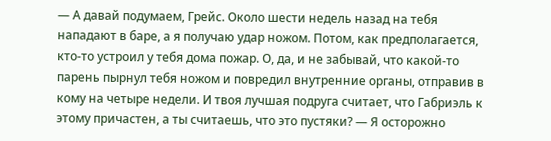— А давай подумаем, Грейс. Около шести недель назад на тебя нападают в баре, а я получаю удар ножом. Потом, как предполагается, кто-то устроил у тебя дома пожар. О, да, и не забывай, что какой-то парень пырнул тебя ножом и повредил внутренние органы, отправив в кому на четыре недели. И твоя лучшая подруга считает, что Габриэль к этому причастен, а ты считаешь, что это пустяки? — Я осторожно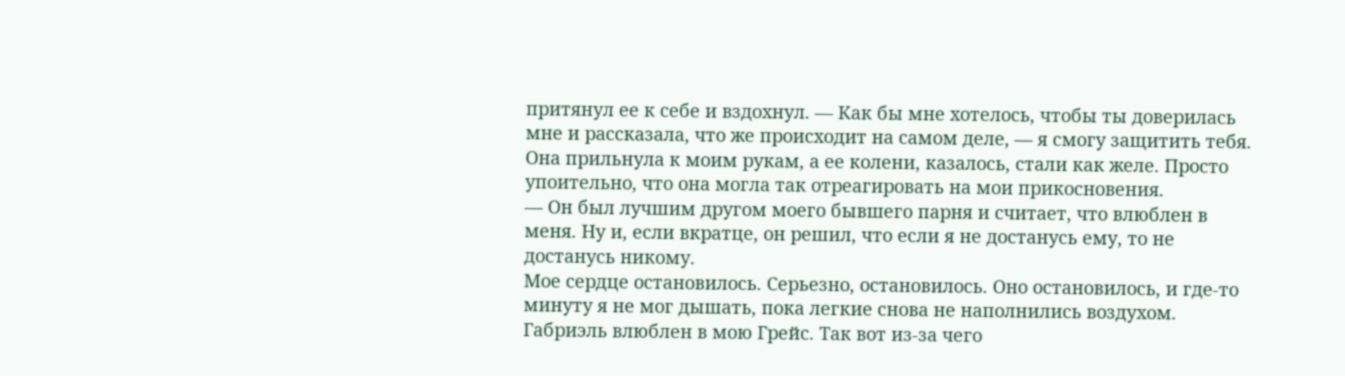притянул ее к себе и вздохнул. — Как бы мне хотелось, чтобы ты доверилась мне и рассказала, что же происходит на самом деле, — я смогу защитить тебя.
Она прильнула к моим рукам, а ее колени, казалось, стали как желе. Просто упоительно, что она могла так отреагировать на мои прикосновения.
— Он был лучшим другом моего бывшего парня и считает, что влюблен в меня. Ну и, если вкратце, он решил, что если я не достанусь ему, то не достанусь никому.
Мое сердце остановилось. Серьезно, остановилось. Оно остановилось, и где-то минуту я не мог дышать, пока легкие снова не наполнились воздухом. Габриэль влюблен в мою Грейс. Так вот из-за чего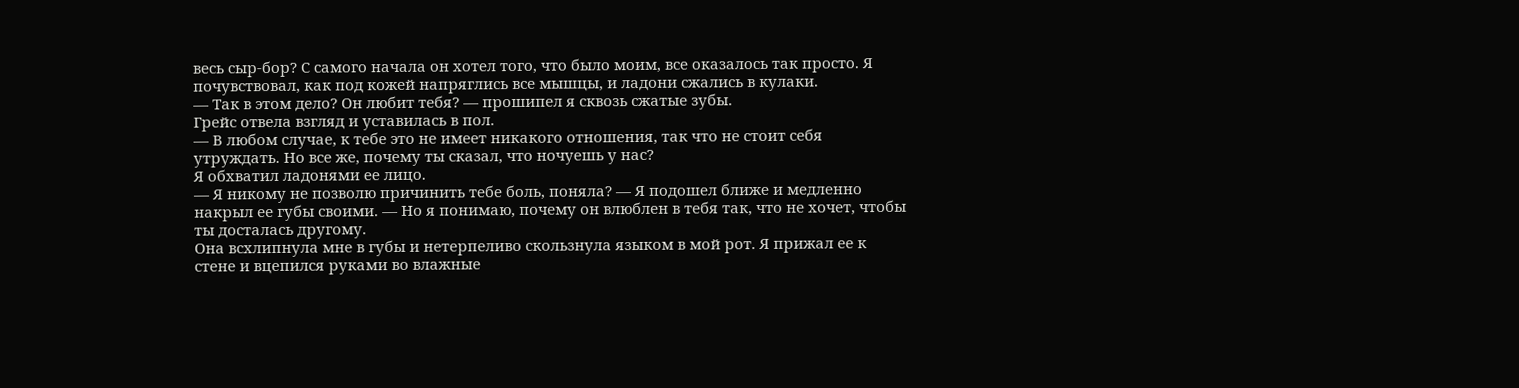весь сыр-бор? С самого начала он хотел того, что было моим, все оказалось так просто. Я почувствовал, как под кожей напряглись все мышцы, и ладони сжались в кулаки.
— Так в этом дело? Он любит тебя? — прошипел я сквозь сжатые зубы.
Грейс отвела взгляд и уставилась в пол.
— В любом случае, к тебе это не имеет никакого отношения, так что не стоит себя утруждать. Но все же, почему ты сказал, что ночуешь у нас?
Я обхватил ладонями ее лицо.
— Я никому не позволю причинить тебе боль, поняла? — Я подошел ближе и медленно накрыл ее губы своими. — Но я понимаю, почему он влюблен в тебя так, что не хочет, чтобы ты досталась другому.
Она всхлипнула мне в губы и нетерпеливо скользнула языком в мой рот. Я прижал ее к стене и вцепился руками во влажные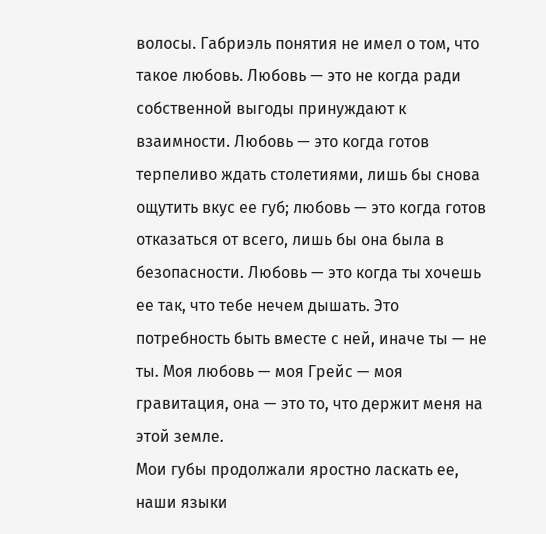волосы. Габриэль понятия не имел о том, что такое любовь. Любовь — это не когда ради собственной выгоды принуждают к взаимности. Любовь — это когда готов терпеливо ждать столетиями, лишь бы снова ощутить вкус ее губ; любовь — это когда готов отказаться от всего, лишь бы она была в безопасности. Любовь — это когда ты хочешь ее так, что тебе нечем дышать. Это потребность быть вместе с ней, иначе ты — не ты. Моя любовь — моя Грейс — моя гравитация, она — это то, что держит меня на этой земле.
Мои губы продолжали яростно ласкать ее, наши языки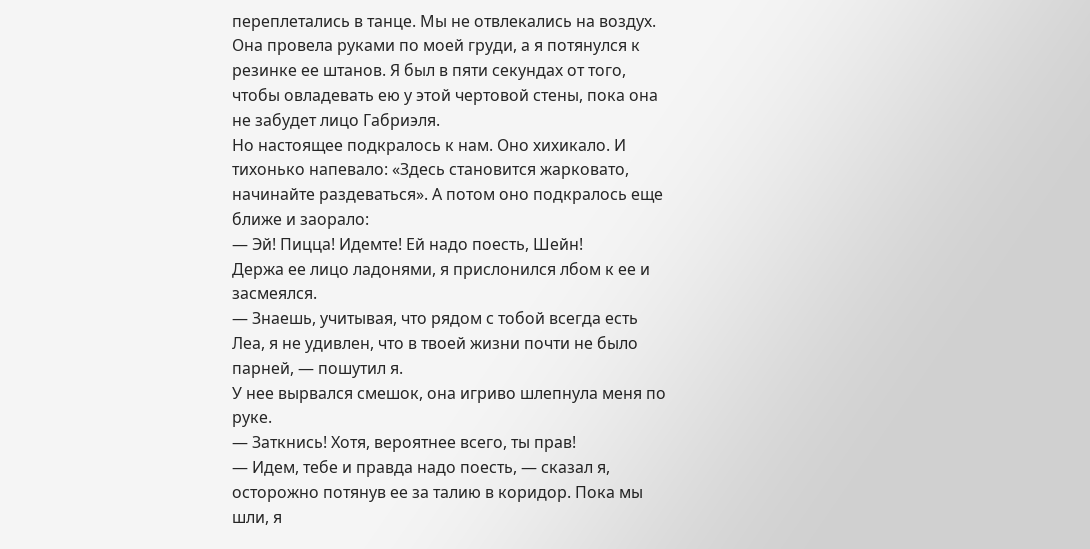переплетались в танце. Мы не отвлекались на воздух. Она провела руками по моей груди, а я потянулся к резинке ее штанов. Я был в пяти секундах от того, чтобы овладевать ею у этой чертовой стены, пока она не забудет лицо Габриэля.
Но настоящее подкралось к нам. Оно хихикало. И тихонько напевало: «Здесь становится жарковато, начинайте раздеваться». А потом оно подкралось еще ближе и заорало:
— Эй! Пицца! Идемте! Ей надо поесть, Шейн!
Держа ее лицо ладонями, я прислонился лбом к ее и засмеялся.
— Знаешь, учитывая, что рядом с тобой всегда есть Леа, я не удивлен, что в твоей жизни почти не было парней, — пошутил я.
У нее вырвался смешок, она игриво шлепнула меня по руке.
— Заткнись! Хотя, вероятнее всего, ты прав!
— Идем, тебе и правда надо поесть, — сказал я, осторожно потянув ее за талию в коридор. Пока мы шли, я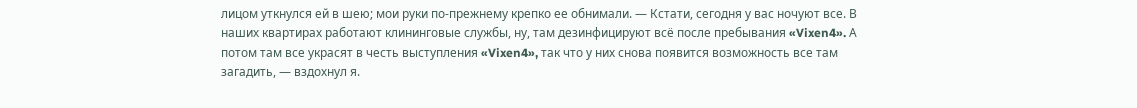лицом уткнулся ей в шею; мои руки по-прежнему крепко ее обнимали. — Кстати, сегодня у вас ночуют все. В наших квартирах работают клининговые службы, ну, там дезинфицируют всё после пребывания «Vixen4». А потом там все украсят в честь выступления «Vixen4», так что у них снова появится возможность все там загадить, — вздохнул я.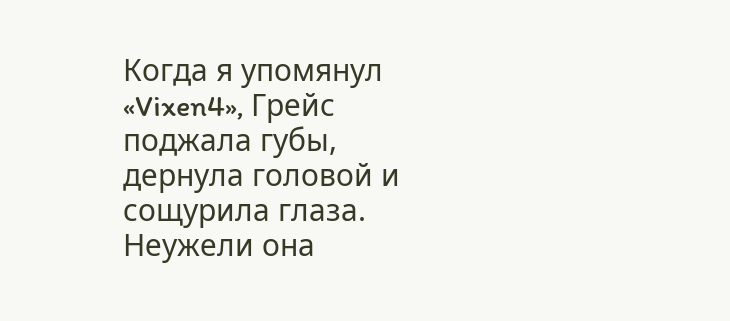Когда я упомянул «Vixen4», Грейс поджала губы, дернула головой и сощурила глаза. Неужели она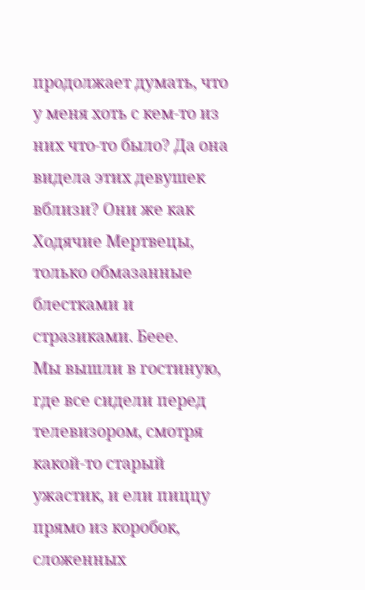продолжает думать, что у меня хоть с кем-то из них что-то было? Да она видела этих девушек вблизи? Они же как Ходячие Мертвецы, только обмазанные блестками и стразиками. Беее.
Мы вышли в гостиную, где все сидели перед телевизором, смотря какой-то старый ужастик, и ели пиццу прямо из коробок, сложенных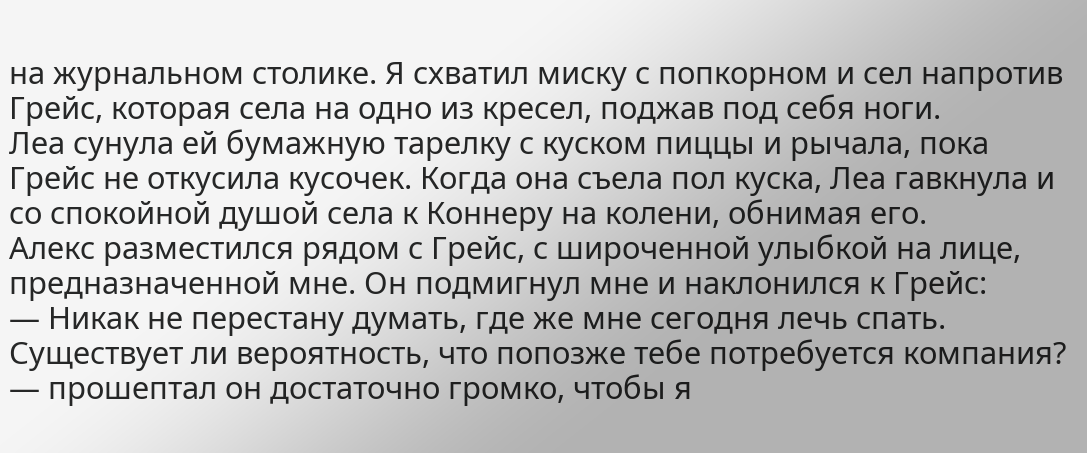на журнальном столике. Я схватил миску с попкорном и сел напротив Грейс, которая села на одно из кресел, поджав под себя ноги.
Леа сунула ей бумажную тарелку с куском пиццы и рычала, пока Грейс не откусила кусочек. Когда она съела пол куска, Леа гавкнула и со спокойной душой села к Коннеру на колени, обнимая его.
Алекс разместился рядом с Грейс, с широченной улыбкой на лице, предназначенной мне. Он подмигнул мне и наклонился к Грейс:
— Никак не перестану думать, где же мне сегодня лечь спать. Существует ли вероятность, что попозже тебе потребуется компания? — прошептал он достаточно громко, чтобы я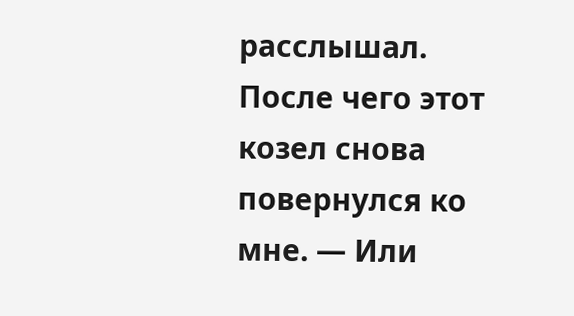расслышал. После чего этот козел снова повернулся ко мне. — Или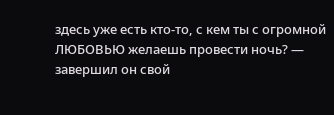здесь уже есть кто-то, с кем ты с огромной ЛЮБОВЬЮ желаешь провести ночь? — завершил он свой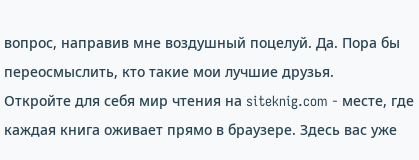вопрос, направив мне воздушный поцелуй. Да. Пора бы переосмыслить, кто такие мои лучшие друзья.
Откройте для себя мир чтения на siteknig.com - месте, где каждая книга оживает прямо в браузере. Здесь вас уже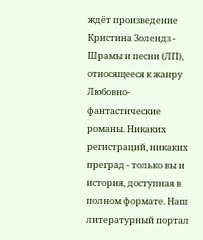ждёт произведение Кристина Золендз - Шрамы и песни (ЛП), относящееся к жанру Любовно-фантастические романы. Никаких регистраций, никаких преград - только вы и история, доступная в полном формате. Наш литературный портал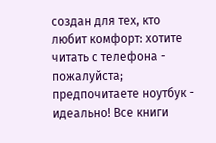создан для тех, кто любит комфорт: хотите читать с телефона - пожалуйста; предпочитаете ноутбук - идеально! Все книги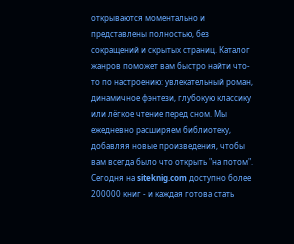открываются моментально и представлены полностью, без сокращений и скрытых страниц. Каталог жанров поможет вам быстро найти что-то по настроению: увлекательный роман, динамичное фэнтези, глубокую классику или лёгкое чтение перед сном. Мы ежедневно расширяем библиотеку, добавляя новые произведения, чтобы вам всегда было что открыть "на потом". Сегодня на siteknig.com доступно более 200000 книг - и каждая готова стать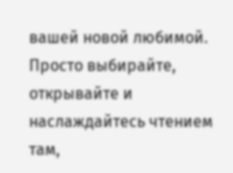вашей новой любимой. Просто выбирайте, открывайте и наслаждайтесь чтением там,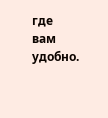где вам удобно.